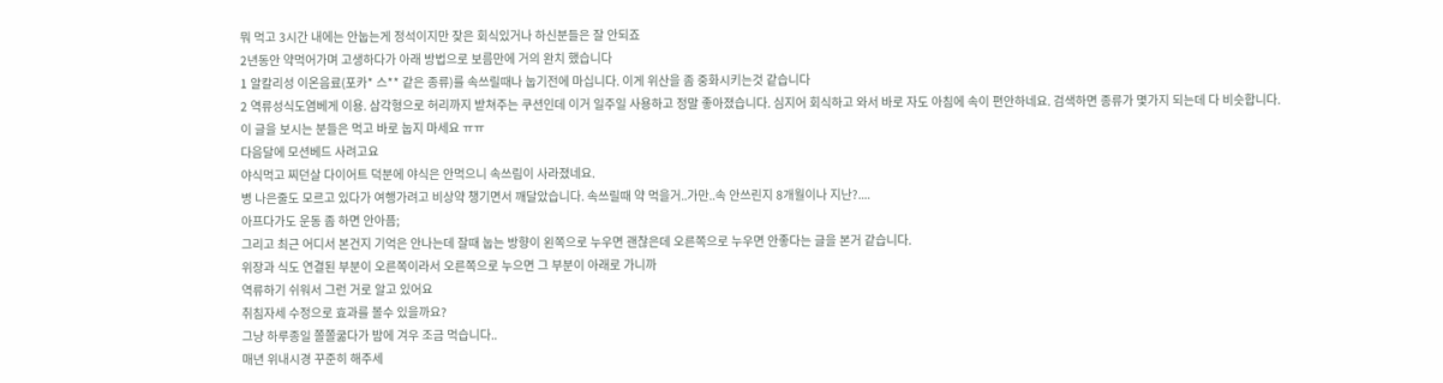뭐 먹고 3시간 내에는 안눕는게 정석이지만 잦은 회식있거나 하신분들은 잘 안되죠
2년동안 약먹어가며 고생하다가 아래 방법으로 보름만에 거의 완치 했습니다
1 알칼리성 이온음료(포카* 스** 같은 종류)를 속쓰릴때나 눕기전에 마십니다. 이게 위산을 좀 중화시키는것 같습니다
2 역류성식도염베게 이용. 삼각형으로 허리까지 받쳐주는 쿠션인데 이거 일주일 사용하고 정말 좋아졌습니다. 심지어 회식하고 와서 바로 자도 아침에 속이 편안하네요. 검색하면 종류가 몇가지 되는데 다 비슷합니다.
이 글을 보시는 분들은 먹고 바로 눕지 마세요 ㅠㅠ
다음달에 모션베드 사려고요
야식먹고 찌던살 다이어트 덕분에 야식은 안먹으니 속쓰림이 사라졌네요.
병 나은줄도 모르고 있다가 여행가려고 비상약 챙기면서 깨달았습니다. 속쓰릴때 약 먹을거..가만..속 안쓰린지 8개월이나 지난?....
아프다가도 운동 좀 하면 안아픔;
그리고 최근 어디서 본건지 기억은 안나는데 잘때 눕는 방향이 왼쪽으로 누우면 괜찮은데 오른쪽으로 누우면 안좋다는 글을 본거 같습니다.
위장과 식도 연결된 부분이 오른쪽이라서 오른쪽으로 누으면 그 부분이 아래로 가니까
역류하기 쉬워서 그런 거로 알고 있어요
취침자세 수정으로 효과를 볼수 있을까요?
그냥 하루종일 쫄쫄굶다가 밤에 겨우 조금 먹습니다..
매년 위내시경 꾸준히 해주세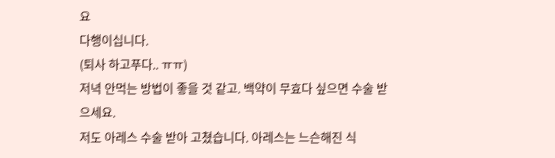요
다행이십니다.
(퇴사 하고푸다.. ㅠㅠ)
저녁 안먹는 방법이 좋을 것 같고. 백약이 무효다 싶으면 수술 받으세요.
저도 아레스 수술 받아 고쳤습니다. 아레스는 느슨해진 식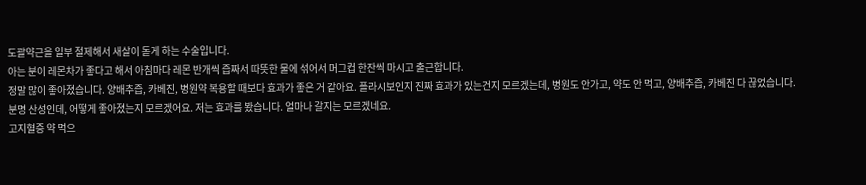도괄약근을 일부 절제해서 새살이 돋게 하는 수술입니다.
아는 분이 레몬차가 좋다고 해서 아침마다 레몬 반개씩 즙짜서 따뜻한 물에 섞어서 머그컵 한잔씩 마시고 출근합니다.
정말 많이 좋아졌습니다. 양배추즙, 카베진, 병원약 복용할 때보다 효과가 좋은 거 같아요. 플라시보인지 진짜 효과가 있는건지 모르겠는데, 병원도 안가고, 약도 안 먹고, 양배추즙, 카베진 다 끊었습니다.
분명 산성인데, 어떻게 좋아졌는지 모르겠어요. 저는 효과를 봤습니다. 얼마나 갈지는 모르겠네요.
고지혈증 약 먹으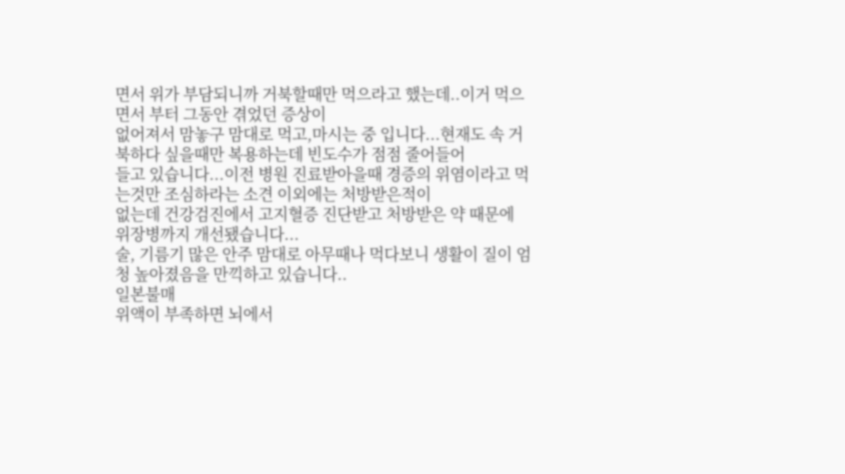면서 위가 부담되니까 거북할때만 먹으라고 했는데..이거 먹으면서 부터 그동안 겪었던 증상이
없어져서 맘놓구 맘대로 먹고,마시는 중 입니다...현재도 속 거북하다 싶을때만 복용하는데 빈도수가 점점 줄어들어
들고 있습니다...이전 병원 진료받아을때 경증의 위염이라고 먹는것만 조심하라는 소견 이외에는 처방받은적이
없는데 건강검진에서 고지혈증 진단받고 처방받은 약 때문에 위장병까지 개선됐습니다...
술, 기름기 많은 안주 맘대로 아무때나 먹다보니 생활이 질이 엄청 높아졌음을 만끽하고 있습니다..
일본불매
위액이 부족하면 뇌에서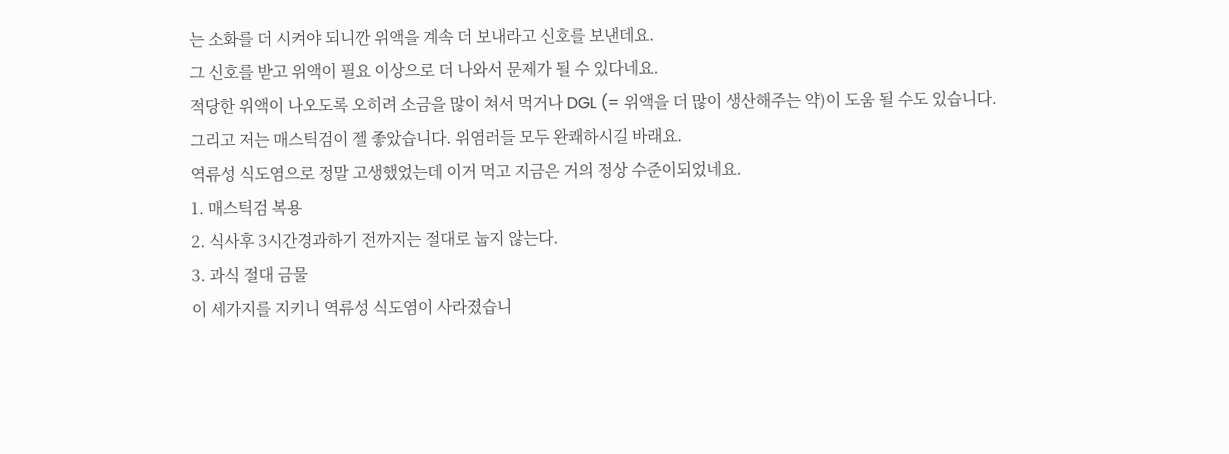는 소화를 더 시켜야 되니깐 위액을 계속 더 보내라고 신호를 보낸데요.
그 신호를 받고 위액이 필요 이상으로 더 나와서 문제가 될 수 있다네요.
적당한 위액이 나오도록 오히려 소금을 많이 쳐서 먹거나 DGL (= 위액을 더 많이 생산해주는 약)이 도움 될 수도 있습니다.
그리고 저는 매스틱검이 젤 좋았습니다. 위염러들 모두 완쾌하시길 바래요.
역류성 식도염으로 정말 고생했었는데 이거 먹고 지금은 거의 정상 수준이되었네요.
1. 매스틱검 복용
2. 식사후 3시간경과하기 전까지는 절대로 눕지 않는다.
3. 과식 절대 금물
이 세가지를 지키니 역류성 식도염이 사라졌습니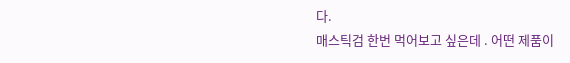다.
매스틱검 한번 먹어보고 싶은데 . 어떤 제품이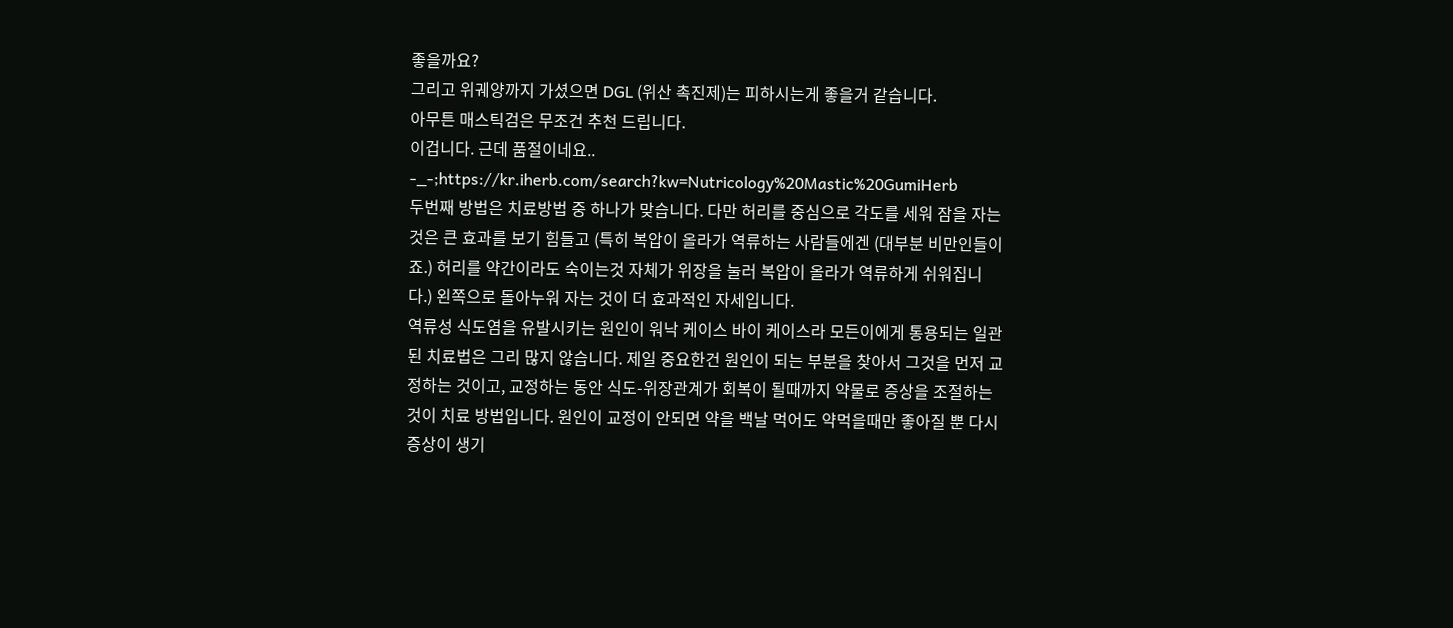좋을까요?
그리고 위궤양까지 가셨으면 DGL (위산 촉진제)는 피하시는게 좋을거 같습니다.
아무튼 매스틱검은 무조건 추천 드립니다.
이겁니다. 근데 품절이네요.. -_-;https://kr.iherb.com/search?kw=Nutricology%20Mastic%20GumiHerb
두번째 방법은 치료방법 중 하나가 맞습니다. 다만 허리를 중심으로 각도를 세워 잠을 자는 것은 큰 효과를 보기 힘들고 (특히 복압이 올라가 역류하는 사람들에겐 (대부분 비만인들이죠.) 허리를 약간이라도 숙이는것 자체가 위장을 눌러 복압이 올라가 역류하게 쉬워집니다.) 왼쪽으로 돌아누워 자는 것이 더 효과적인 자세입니다.
역류성 식도염을 유발시키는 원인이 워낙 케이스 바이 케이스라 모든이에게 통용되는 일관된 치료법은 그리 많지 않습니다. 제일 중요한건 원인이 되는 부분을 찾아서 그것을 먼저 교정하는 것이고, 교정하는 동안 식도-위장관계가 회복이 될때까지 약물로 증상을 조절하는 것이 치료 방법입니다. 원인이 교정이 안되면 약을 백날 먹어도 약먹을때만 좋아질 뿐 다시 증상이 생기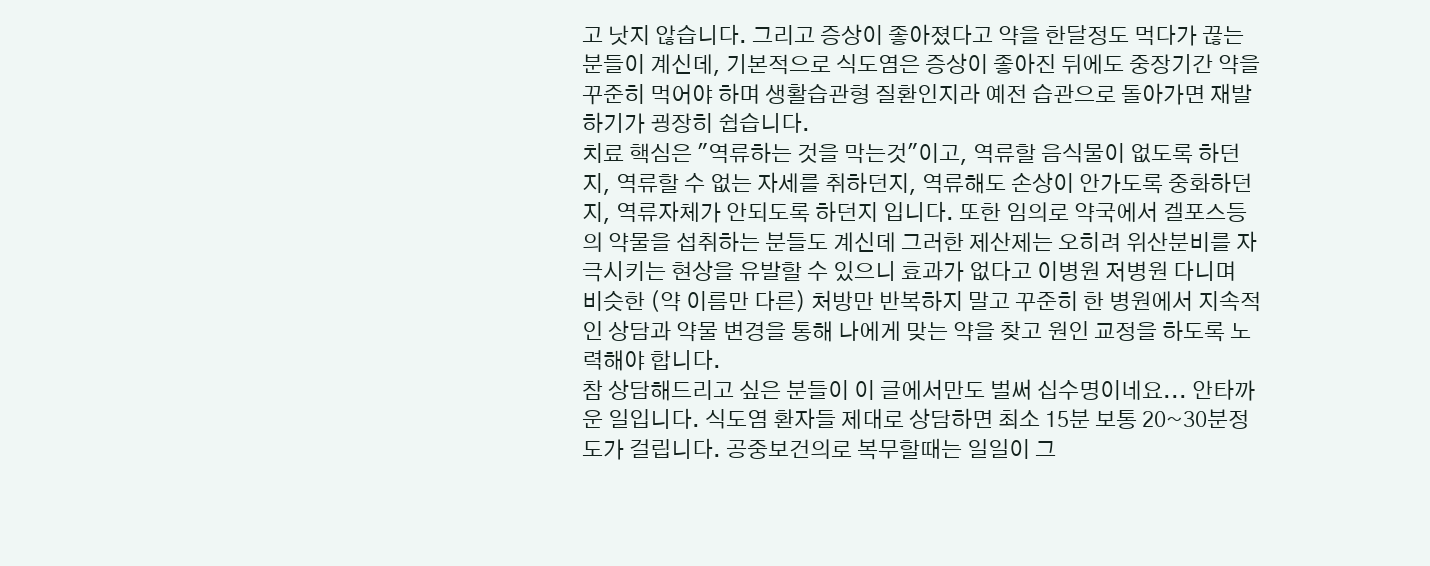고 낫지 않습니다. 그리고 증상이 좋아졌다고 약을 한달정도 먹다가 끊는 분들이 계신데, 기본적으로 식도염은 증상이 좋아진 뒤에도 중장기간 약을 꾸준히 먹어야 하며 생활습관형 질환인지라 예전 습관으로 돌아가면 재발하기가 굉장히 쉽습니다.
치료 핵심은 "역류하는 것을 막는것"이고, 역류할 음식물이 없도록 하던지, 역류할 수 없는 자세를 취하던지, 역류해도 손상이 안가도록 중화하던지, 역류자체가 안되도록 하던지 입니다. 또한 임의로 약국에서 겔포스등의 약물을 섭취하는 분들도 계신데 그러한 제산제는 오히려 위산분비를 자극시키는 현상을 유발할 수 있으니 효과가 없다고 이병원 저병원 다니며 비슷한 (약 이름만 다른) 처방만 반복하지 말고 꾸준히 한 병원에서 지속적인 상담과 약물 변경을 통해 나에게 맞는 약을 찾고 원인 교정을 하도록 노력해야 합니다.
참 상담해드리고 싶은 분들이 이 글에서만도 벌써 십수명이네요... 안타까운 일입니다. 식도염 환자들 제대로 상담하면 최소 15분 보통 20~30분정도가 걸립니다. 공중보건의로 복무할때는 일일이 그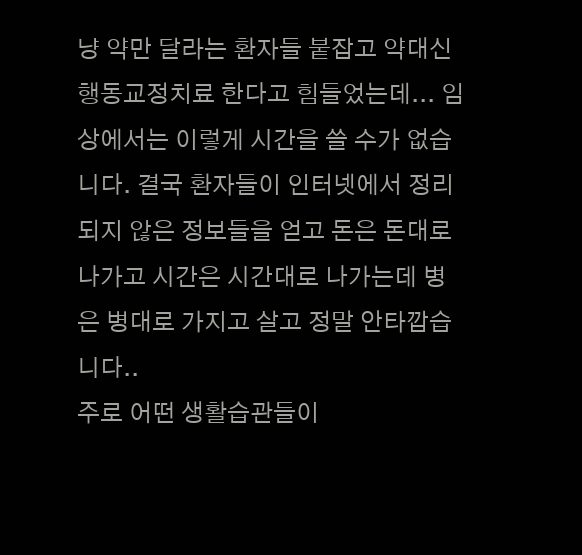냥 약만 달라는 환자들 붙잡고 약대신 행동교정치료 한다고 힘들었는데... 임상에서는 이렇게 시간을 쓸 수가 없습니다. 결국 환자들이 인터넷에서 정리되지 않은 정보들을 얻고 돈은 돈대로 나가고 시간은 시간대로 나가는데 병은 병대로 가지고 살고 정말 안타깝습니다..
주로 어떤 생활습관들이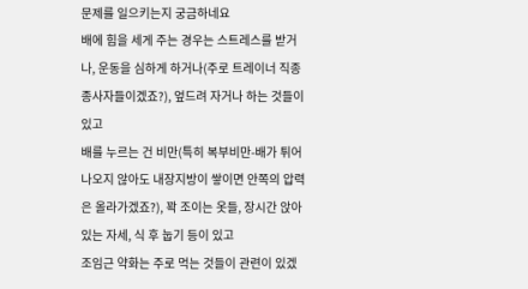문제를 일으키는지 궁금하네요
배에 힘을 세게 주는 경우는 스트레스를 받거나, 운동을 심하게 하거나(주로 트레이너 직종 종사자들이겠죠?), 엎드려 자거나 하는 것들이 있고
배를 누르는 건 비만(특히 복부비만-배가 튀어나오지 않아도 내장지방이 쌓이면 안쪽의 압력은 올라가겠죠?), 꽉 조이는 옷들, 장시간 앉아있는 자세, 식 후 눕기 등이 있고
조임근 약화는 주로 먹는 것들이 관련이 있겠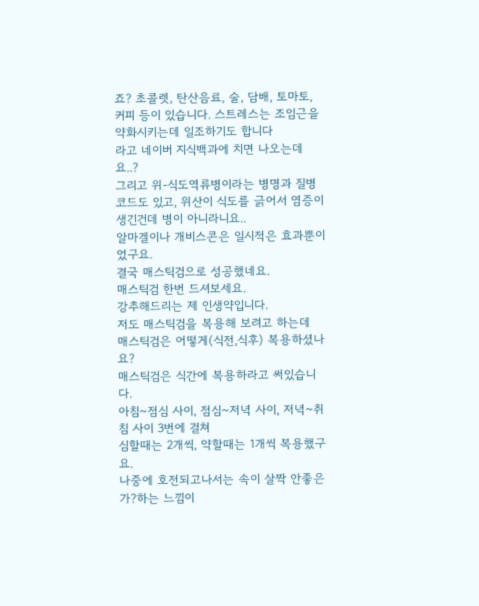죠? 초콜렛, 탄산음료, 술, 담배, 토마토, 커피 등이 있습니다. 스트레스는 조임근을 약화시키는데 일조하기도 합니다
라고 네이버 지식백과에 치면 나오는데요..?
그리고 위-식도역류병이라는 병명과 질병코드도 있고, 위산이 식도를 긁어서 염증이 생긴건데 병이 아니라니요..
알마겔이나 개비스콘은 일시적은 효과뿐이었구요.
결국 매스틱검으로 성공했네요.
매스틱검 한번 드셔보세요.
강추해드리는 제 인생약입니다.
저도 매스틱검을 복용해 보려고 하는데
매스틱검은 어떻게(식전,식후) 복용하셨나요?
매스틱검은 식간에 복용하라고 써있습니다.
아침~점심 사이, 점심~저녁 사이, 저녁~취침 사이 3번에 걸쳐
심할때는 2개씩, 약할때는 1개씩 복용했구요.
나중에 호전되고나서는 속이 살짝 안좋은가?하는 느낌이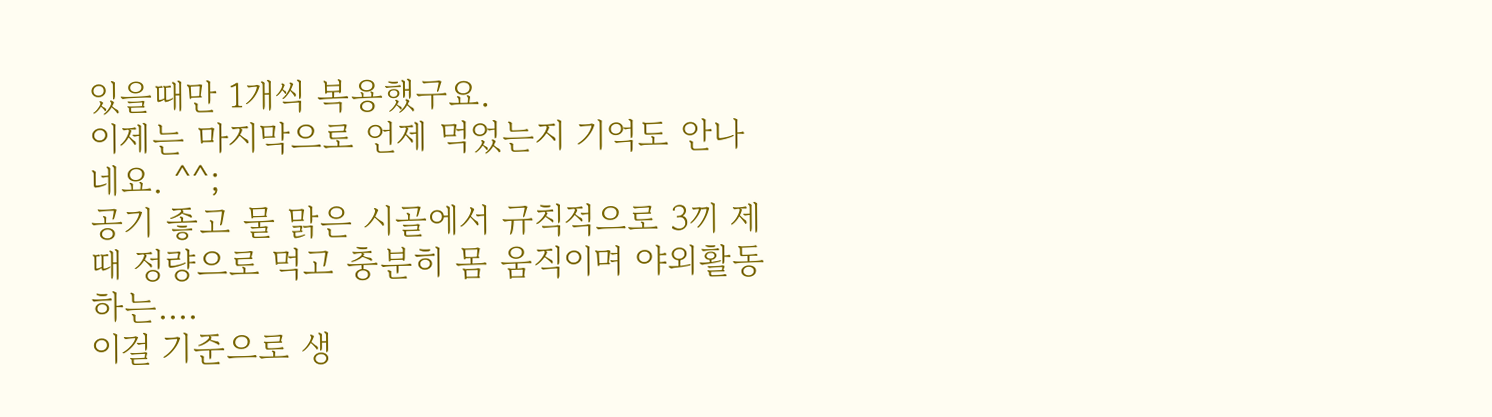있을때만 1개씩 복용했구요.
이제는 마지막으로 언제 먹었는지 기억도 안나네요. ^^;
공기 좋고 물 맑은 시골에서 규칙적으로 3끼 제때 정량으로 먹고 충분히 몸 움직이며 야외활동하는....
이걸 기준으로 생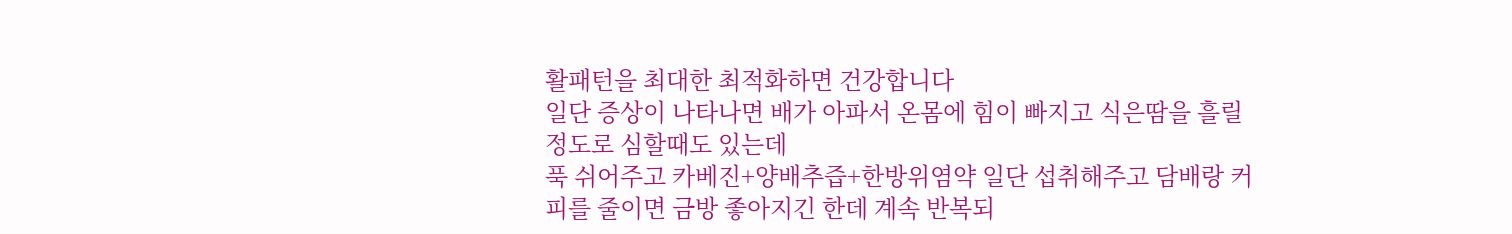활패턴을 최대한 최적화하면 건강합니다
일단 증상이 나타나면 배가 아파서 온몸에 힘이 빠지고 식은땀을 흘릴 정도로 심할때도 있는데
푹 쉬어주고 카베진+양배추즙+한방위염약 일단 섭취해주고 담배랑 커피를 줄이면 금방 좋아지긴 한데 계속 반복되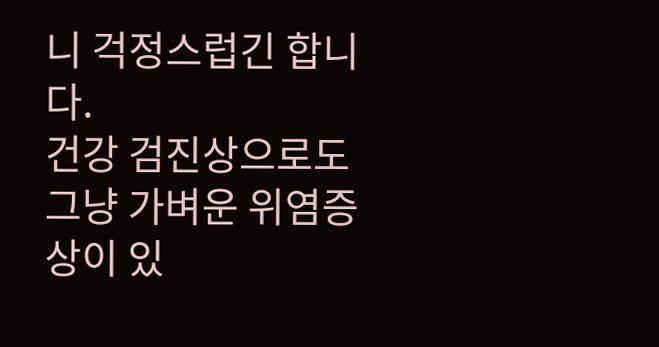니 걱정스럽긴 합니다.
건강 검진상으로도 그냥 가벼운 위염증상이 있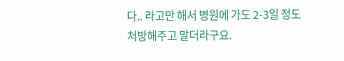다.. 라고만 해서 병원에 가도 2-3일 정도 처방해주고 말더라구요.